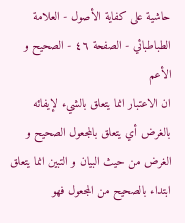حاشية على كفاية الأصول - العلامة الطباطبائي - الصفحة ٤٦ - الصحيح و الأعم
ان الاعتبار انما يتعلق بالشيء لإيفائه بالغرض أي يتعلق بالمجعول الصحيح و الغرض من حيث البيان و التبين انما يتعلق ابتداء بالصحيح من المجعول فهو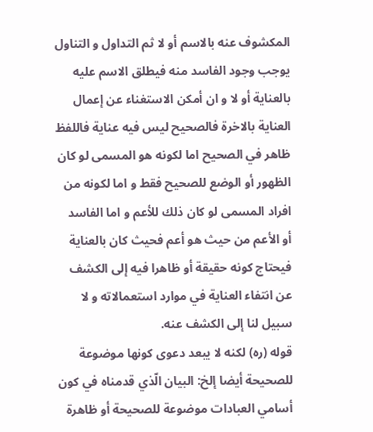المكشوف عنه بالاسم أو لا ثم التداول و التناول يوجب وجود الفاسد منه فيطلق الاسم عليه بالعناية أو لا و ان أمكن الاستغناء عن إعمال العناية بالاخرة فالصحيح ليس فيه عناية فاللفظ ظاهر في الصحيح اما لكونه هو المسمى لو كان الظهور أو الوضع للصحيح فقط و اما لكونه من افراد المسمى لو كان ذلك للأعم و اما الفاسد أو الأعم من حيث هو أعم فحيث كان بالعناية فيحتاج كونه حقيقة أو ظاهرا فيه إلى الكشف عن انتفاء العناية في موارد استعمالاته و لا سبيل لنا إلى الكشف عنه.
قوله (ره) لكنه لا يبعد دعوى كونها موضوعة للصحيحة أيضا إلخ: البيان الّذي قدمناه في كون أسامي العبادات موضوعة للصحيحة أو ظاهرة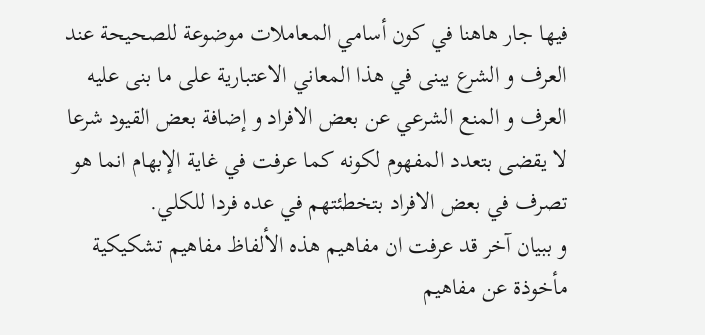فيها جار هاهنا في كون أسامي المعاملات موضوعة للصحيحة عند العرف و الشرع يبنى في هذا المعاني الاعتبارية على ما بنى عليه العرف و المنع الشرعي عن بعض الافراد و إضافة بعض القيود شرعا لا يقضى بتعدد المفهوم لكونه كما عرفت في غاية الإبهام انما هو تصرف في بعض الافراد بتخطئتهم في عده فردا للكلي.
و ببيان آخر قد عرفت ان مفاهيم هذه الألفاظ مفاهيم تشكيكية مأخوذة عن مفاهيم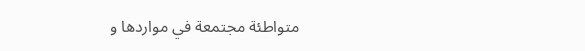متواطئة مجتمعة في مواردها و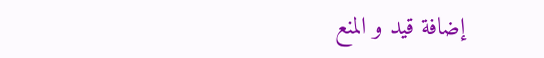إضافة قيد و المنع